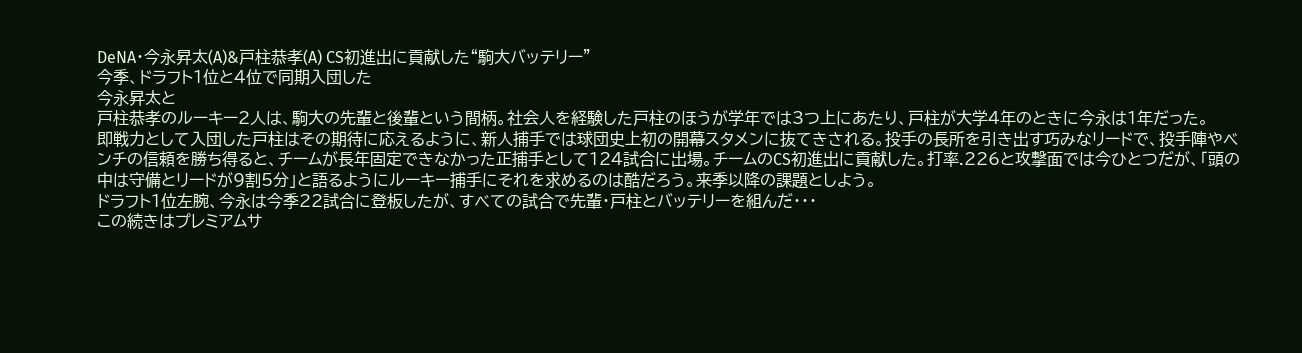DeNA・今永昇太(A)&戸柱恭孝(A) CS初進出に貢献した“駒大バッテリー”
今季、ドラフト1位と4位で同期入団した
今永昇太と
戸柱恭孝のルーキー2人は、駒大の先輩と後輩という間柄。社会人を経験した戸柱のほうが学年では3つ上にあたり、戸柱が大学4年のときに今永は1年だった。
即戦力として入団した戸柱はその期待に応えるように、新人捕手では球団史上初の開幕スタメンに抜てきされる。投手の長所を引き出す巧みなリードで、投手陣やベンチの信頼を勝ち得ると、チームが長年固定できなかった正捕手として124試合に出場。チームのCS初進出に貢献した。打率.226と攻撃面では今ひとつだが、「頭の中は守備とリードが9割5分」と語るようにルーキー捕手にそれを求めるのは酷だろう。来季以降の課題としよう。
ドラフト1位左腕、今永は今季22試合に登板したが、すべての試合で先輩・戸柱とバッテリーを組んだ・・・
この続きはプレミアムサ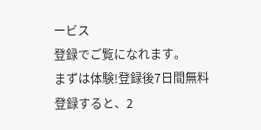ービス
登録でご覧になれます。
まずは体験!登録後7日間無料
登録すると、2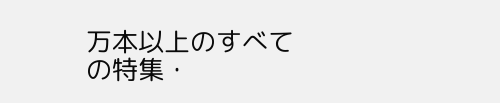万本以上のすべての特集・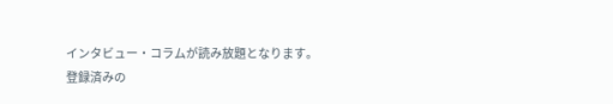インタビュー・コラムが読み放題となります。
登録済みの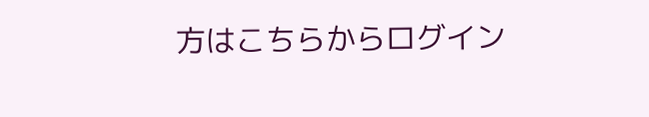方はこちらからログイン